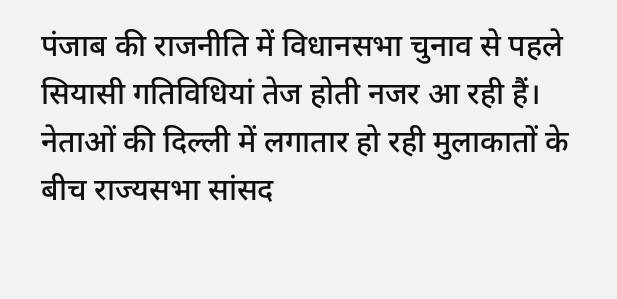पंजाब की राजनीति में विधानसभा चुनाव से पहले सियासी गतिविधियां तेज होती नजर आ रही हैं। नेताओं की दिल्ली में लगातार हो रही मुलाकातों के बीच राज्यसभा सांसद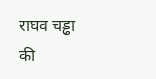राघव चड्ढा की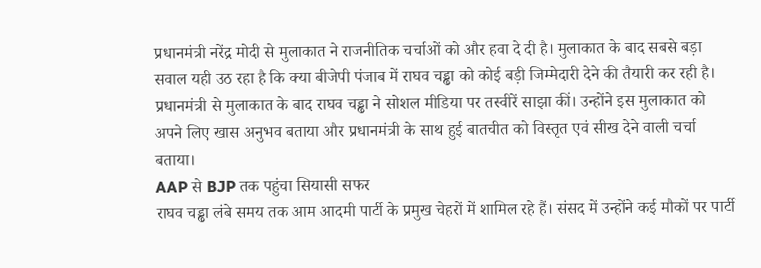प्रधानमंत्री नरेंद्र मोदी से मुलाकात ने राजनीतिक चर्चाओं को और हवा दे दी है। मुलाकात के बाद सबसे बड़ा सवाल यही उठ रहा है कि क्या बीजेपी पंजाब में राघव चड्ढा को कोई बड़ी जिम्मेदारी देने की तैयारी कर रही है।
प्रधानमंत्री से मुलाकात के बाद राघव चड्ढा ने सोशल मीडिया पर तस्वीरें साझा कीं। उन्होंने इस मुलाकात को अपने लिए खास अनुभव बताया और प्रधानमंत्री के साथ हुई बातचीत को विस्तृत एवं सीख देने वाली चर्चा बताया।
AAP से BJP तक पहुंचा सियासी सफर
राघव चड्ढा लंबे समय तक आम आदमी पार्टी के प्रमुख चेहरों में शामिल रहे हैं। संसद में उन्होंने कई मौकों पर पार्टी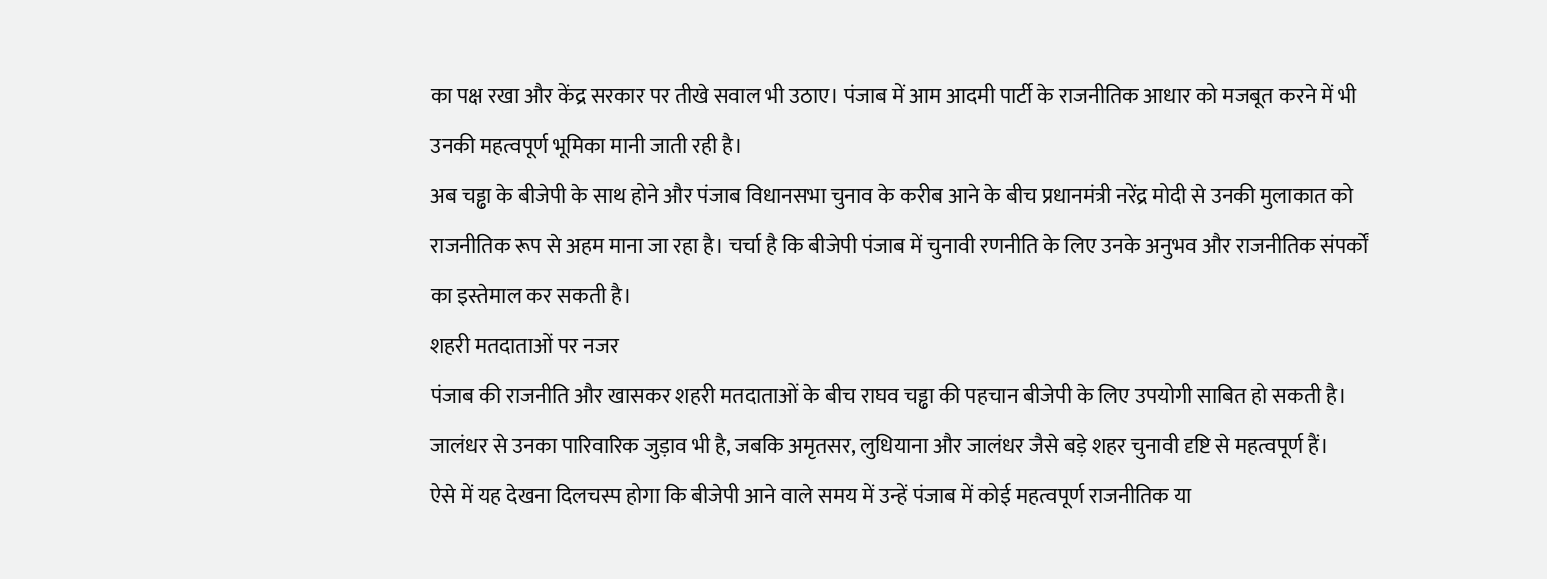का पक्ष रखा और केंद्र सरकार पर तीखे सवाल भी उठाए। पंजाब में आम आदमी पार्टी के राजनीतिक आधार को मजबूत करने में भी उनकी महत्वपूर्ण भूमिका मानी जाती रही है।
अब चड्ढा के बीजेपी के साथ होने और पंजाब विधानसभा चुनाव के करीब आने के बीच प्रधानमंत्री नरेंद्र मोदी से उनकी मुलाकात को राजनीतिक रूप से अहम माना जा रहा है। चर्चा है कि बीजेपी पंजाब में चुनावी रणनीति के लिए उनके अनुभव और राजनीतिक संपर्कों का इस्तेमाल कर सकती है।
शहरी मतदाताओं पर नजर
पंजाब की राजनीति और खासकर शहरी मतदाताओं के बीच राघव चड्ढा की पहचान बीजेपी के लिए उपयोगी साबित हो सकती है। जालंधर से उनका पारिवारिक जुड़ाव भी है, जबकि अमृतसर, लुधियाना और जालंधर जैसे बड़े शहर चुनावी दृष्टि से महत्वपूर्ण हैं।
ऐसे में यह देखना दिलचस्प होगा कि बीजेपी आने वाले समय में उन्हें पंजाब में कोई महत्वपूर्ण राजनीतिक या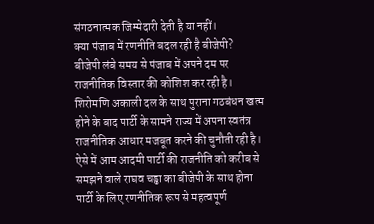संगठनात्मक जिम्मेदारी देती है या नहीं।
क्या पंजाब में रणनीति बदल रही है बीजेपी?
बीजेपी लंबे समय से पंजाब में अपने दम पर राजनीतिक विस्तार की कोशिश कर रही है। शिरोमणि अकाली दल के साथ पुराना गठबंधन खत्म होने के बाद पार्टी के सामने राज्य में अपना स्वतंत्र राजनीतिक आधार मजबूत करने की चुनौती रही है।
ऐसे में आम आदमी पार्टी की राजनीति को करीब से समझने वाले राघव चड्ढा का बीजेपी के साथ होना पार्टी के लिए रणनीतिक रूप से महत्वपूर्ण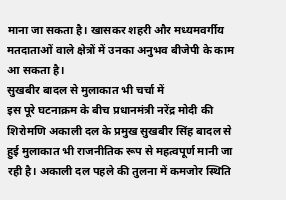माना जा सकता है। खासकर शहरी और मध्यमवर्गीय मतदाताओं वाले क्षेत्रों में उनका अनुभव बीजेपी के काम आ सकता है।
सुखबीर बादल से मुलाकात भी चर्चा में
इस पूरे घटनाक्रम के बीच प्रधानमंत्री नरेंद्र मोदी की शिरोमणि अकाली दल के प्रमुख सुखबीर सिंह बादल से हुई मुलाकात भी राजनीतिक रूप से महत्वपूर्ण मानी जा रही है। अकाली दल पहले की तुलना में कमजोर स्थिति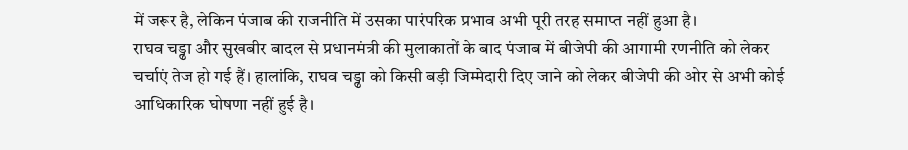में जरूर है, लेकिन पंजाब की राजनीति में उसका पारंपरिक प्रभाव अभी पूरी तरह समाप्त नहीं हुआ है।
राघव चड्ढा और सुखबीर बादल से प्रधानमंत्री की मुलाकातों के बाद पंजाब में बीजेपी की आगामी रणनीति को लेकर चर्चाएं तेज हो गई हैं। हालांकि, राघव चड्ढा को किसी बड़ी जिम्मेदारी दिए जाने को लेकर बीजेपी की ओर से अभी कोई आधिकारिक घोषणा नहीं हुई है।